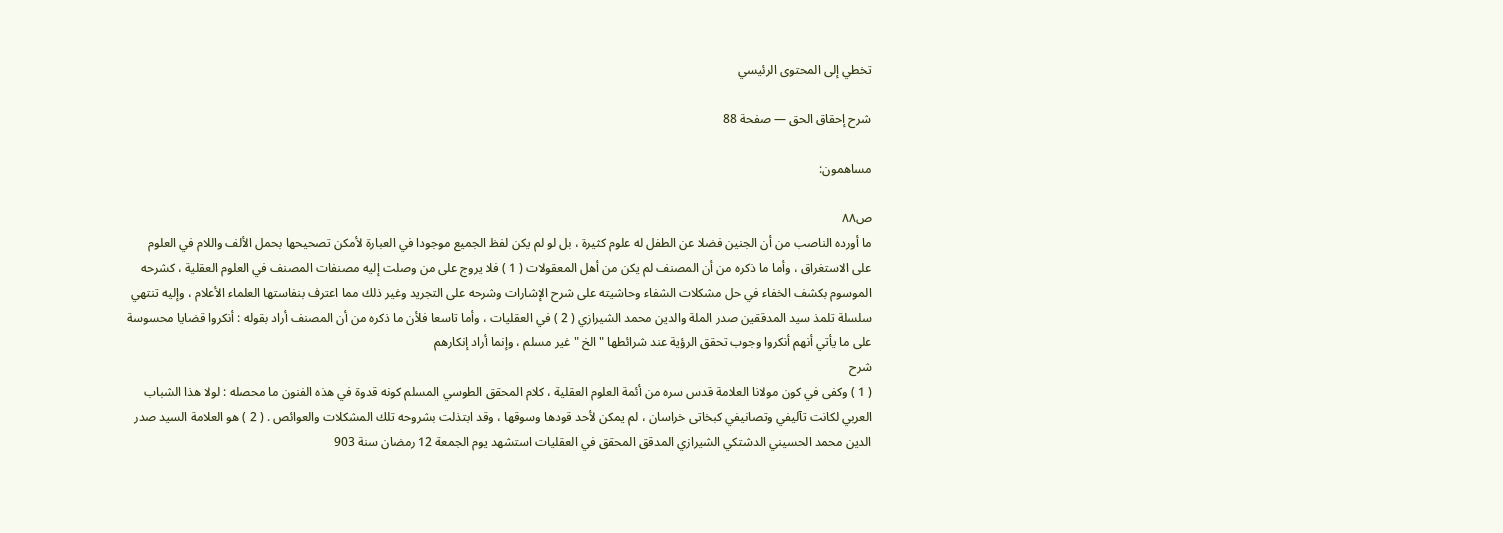تخطي إلى المحتوى الرئيسي

شرح إحقاق الحق — صفحة 88

مساهمون:

ص٨٨
ما أورده الناصب من أن الجنين فضلا عن الطفل له علوم كثيرة ، بل لو لم يكن لفظ الجميع موجودا في العبارة لأمكن تصحيحها بحمل الألف واللام في العلوم على الاستغراق ، وأما ما ذكره من أن المصنف لم يكن من أهل المعقولات ( 1 ) فلا يروج على من وصلت إليه مصنفات المصنف في العلوم العقلية ، كشرحه الموسوم بكشف الخفاء في حل مشكلات الشفاء وحاشيته على شرح الإشارات وشرحه على التجريد وغير ذلك مما اعترف بنفاستها العلماء الأعلام ، وإليه تنتهي سلسلة تلمذ سيد المدققين صدر الملة والدين محمد الشيرازي ( 2 ) في العقليات ، وأما تاسعا فلأن ما ذكره من أن المصنف أراد بقوله : أنكروا قضايا محسوسة على ما يأتي أنهم أنكروا وجوب تحقق الرؤية عند شرائطها " الخ " غير مسلم ، وإنما أراد إنكارهم
شرح
( 1 ) وكفى في كون مولانا العلامة قدس سره من أئمة العلوم العقلية ، كلام المحقق الطوسي المسلم كونه قدوة في هذه الفنون ما محصله : لولا هذا الشباب العربي لكانت تآليفي وتصانيفي كبخاتى خراسان ، لم يمكن لأحد قودها وسوقها ، وقد ابتذلت بشروحه تلك المشكلات والعوائص . ( 2 ) هو العلامة السيد صدر الدين محمد الحسيني الدشتكي الشيرازي المدقق المحقق في العقليات استشهد يوم الجمعة 12 رمضان سنة 903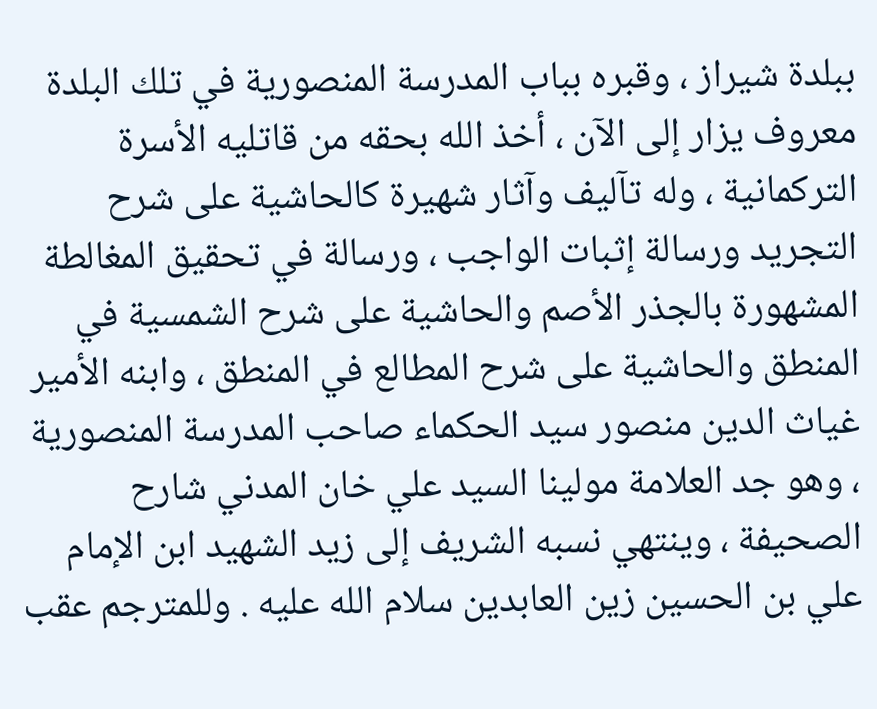ببلدة شيراز ، وقبره بباب المدرسة المنصورية في تلك البلدة معروف يزار إلى الآن ، أخذ الله بحقه من قاتليه الأسرة التركمانية ، وله تآليف وآثار شهيرة كالحاشية على شرح التجريد ورسالة إثبات الواجب ، ورسالة في تحقيق المغالطة المشهورة بالجذر الأصم والحاشية على شرح الشمسية في المنطق والحاشية على شرح المطالع في المنطق ، وابنه الأمير غياث الدين منصور سيد الحكماء صاحب المدرسة المنصورية ، وهو جد العلامة مولينا السيد علي خان المدني شارح الصحيفة ، وينتهي نسبه الشريف إلى زيد الشهيد ابن الإمام علي بن الحسين زين العابدين سلام الله عليه . وللمترجم عقب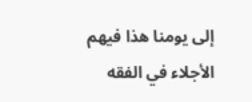إلى يومنا هذا فيهم الأجلاء في الفقه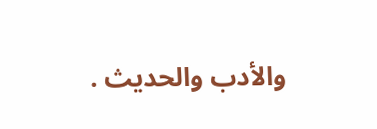والأدب والحديث .